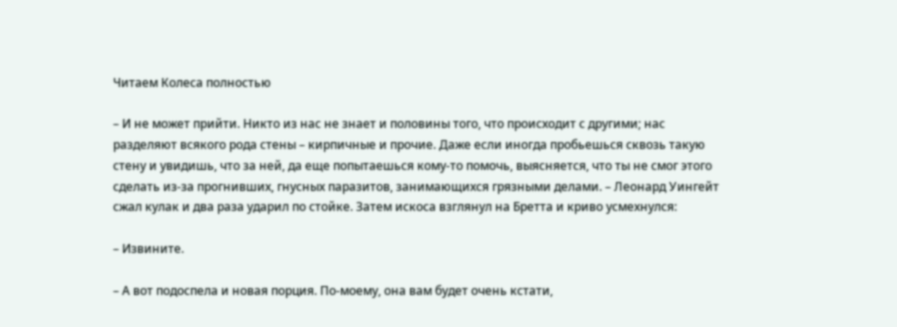Читаем Колеса полностью

– И не может прийти. Никто из нас не знает и половины того, что происходит с другими; нас разделяют всякого рода стены – кирпичные и прочие. Даже если иногда пробьешься сквозь такую стену и увидишь, что за ней, да еще попытаешься кому-то помочь, выясняется, что ты не смог этого сделать из-за прогнивших, гнусных паразитов, занимающихся грязными делами. – Леонард Уингейт сжал кулак и два раза ударил по стойке. Затем искоса взглянул на Бретта и криво усмехнулся:

– Извините.

– А вот подоспела и новая порция. По-моему, она вам будет очень кстати,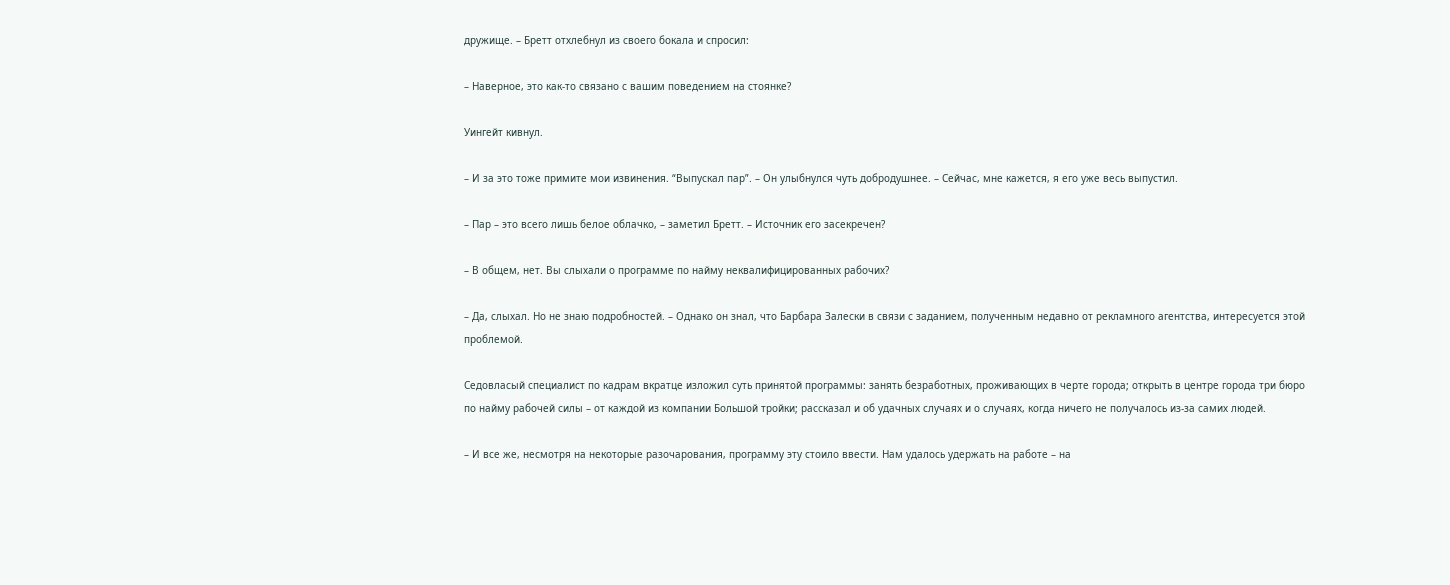дружище. – Бретт отхлебнул из своего бокала и спросил:

– Наверное, это как-то связано с вашим поведением на стоянке?

Уингейт кивнул.

– И за это тоже примите мои извинения. “Выпускал пар”. – Он улыбнулся чуть добродушнее. – Сейчас, мне кажется, я его уже весь выпустил.

– Пар – это всего лишь белое облачко, – заметил Бретт. – Источник его засекречен?

– В общем, нет. Вы слыхали о программе по найму неквалифицированных рабочих?

– Да, слыхал. Но не знаю подробностей. – Однако он знал, что Барбара Залески в связи с заданием, полученным недавно от рекламного агентства, интересуется этой проблемой.

Седовласый специалист по кадрам вкратце изложил суть принятой программы: занять безработных, проживающих в черте города; открыть в центре города три бюро по найму рабочей силы – от каждой из компании Большой тройки; рассказал и об удачных случаях и о случаях, когда ничего не получалось из-за самих людей.

– И все же, несмотря на некоторые разочарования, программу эту стоило ввести. Нам удалось удержать на работе – на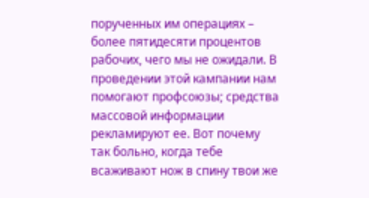порученных им операциях – более пятидесяти процентов рабочих, чего мы не ожидали. В проведении этой кампании нам помогают профсоюзы; средства массовой информации рекламируют ее. Вот почему так больно, когда тебе всаживают нож в спину твои же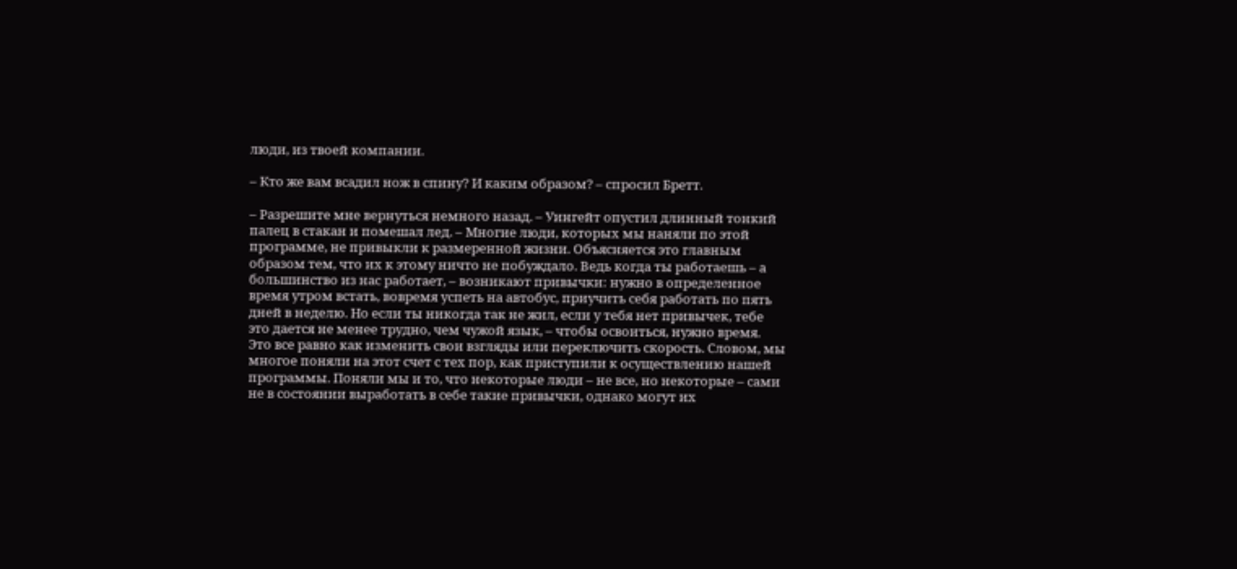люди, из твоей компании.

– Кто же вам всадил нож в спину? И каким образом? – спросил Бретт.

– Разрешите мне вернуться немного назад. – Уингейт опустил длинный тонкий палец в стакан и помешал лед. – Многие люди, которых мы наняли по этой программе, не привыкли к размеренной жизни. Объясняется это главным образом тем, что их к этому ничто не побуждало. Ведь когда ты работаешь – а большинство из нас работает, – возникают привычки: нужно в определенное время утром встать, вовремя успеть на автобус, приучить себя работать по пять дней в неделю. Но если ты никогда так не жил, если у тебя нет привычек, тебе это дается не менее трудно, чем чужой язык, – чтобы освоиться, нужно время. Это все равно как изменить свои взгляды или переключить скорость. Словом, мы многое поняли на этот счет с тех пор, как приступили к осуществлению нашей программы. Поняли мы и то, что некоторые люди – не все, но некоторые – сами не в состоянии выработать в себе такие привычки, однако могут их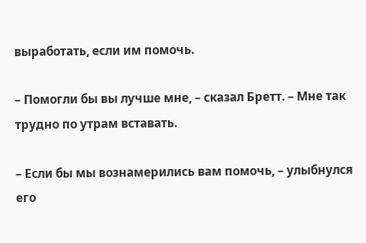выработать, если им помочь.

– Помогли бы вы лучше мне, – сказал Бретт. – Мне так трудно по утрам вставать.

– Если бы мы вознамерились вам помочь, – улыбнулся его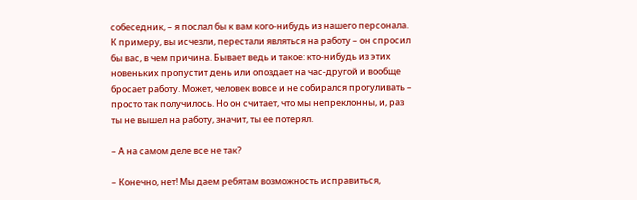собеседник, – я послал бы к вам кого-нибудь из нашего персонала. К примеру, вы исчезли, перестали являться на работу – он спросил бы вас, в чем причина. Бывает ведь и такое: кто-нибудь из этих новеньких пропустит день или опоздает на час-другой и вообще бросает работу. Может, человек вовсе и не собирался прогуливать – просто так получилось. Но он считает, что мы непреклонны, и, раз ты не вышел на работу, значит, ты ее потерял.

– А на самом деле все не так?

– Конечно, нет! Мы даем ребятам возможность исправиться,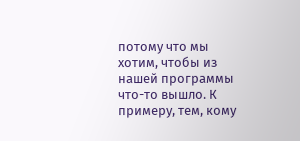потому что мы хотим, чтобы из нашей программы что-то вышло. К примеру, тем, кому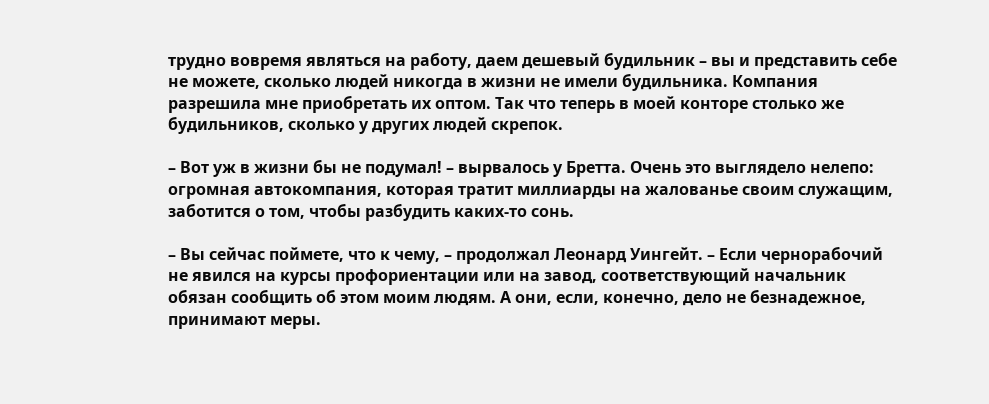трудно вовремя являться на работу, даем дешевый будильник – вы и представить себе не можете, сколько людей никогда в жизни не имели будильника. Компания разрешила мне приобретать их оптом. Так что теперь в моей конторе столько же будильников, сколько у других людей скрепок.

– Вот уж в жизни бы не подумал! – вырвалось у Бретта. Очень это выглядело нелепо: огромная автокомпания, которая тратит миллиарды на жалованье своим служащим, заботится о том, чтобы разбудить каких-то сонь.

– Вы сейчас поймете, что к чему, – продолжал Леонард Уингейт. – Если чернорабочий не явился на курсы профориентации или на завод, соответствующий начальник обязан сообщить об этом моим людям. А они, если, конечно, дело не безнадежное, принимают меры.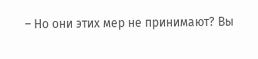– Но они этих мер не принимают? Вы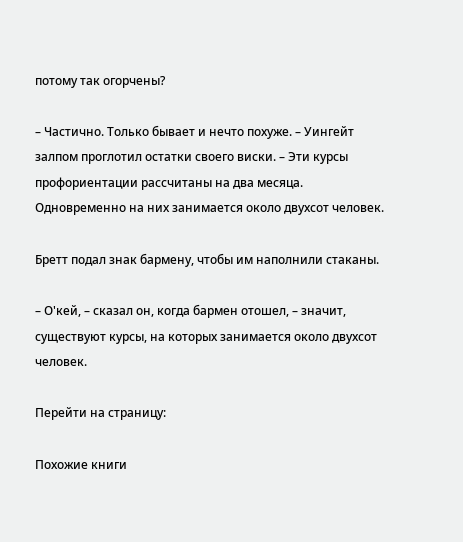потому так огорчены?

– Частично. Только бывает и нечто похуже. – Уингейт залпом проглотил остатки своего виски. – Эти курсы профориентации рассчитаны на два месяца. Одновременно на них занимается около двухсот человек.

Бретт подал знак бармену, чтобы им наполнили стаканы.

– О'кей, – сказал он, когда бармен отошел, – значит, существуют курсы, на которых занимается около двухсот человек.

Перейти на страницу:

Похожие книги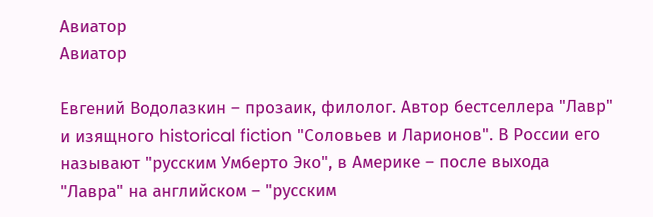Авиатор
Авиатор

Евгений Водолазкин – прозаик, филолог. Автор бестселлера "Лавр" и изящного historical fiction "Соловьев и Ларионов". В России его называют "русским Умберто Эко", в Америке – после выхода "Лавра" на английском – "русским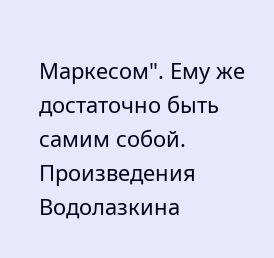Маркесом". Ему же достаточно быть самим собой. Произведения Водолазкина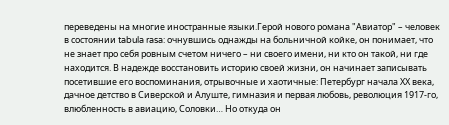переведены на многие иностранные языки.Герой нового романа "Авиатор" – человек в состоянии tabula rasa: очнувшись однажды на больничной койке, он понимает, что не знает про себя ровным счетом ничего – ни своего имени, ни кто он такой, ни где находится. В надежде восстановить историю своей жизни, он начинает записывать посетившие его воспоминания, отрывочные и хаотичные: Петербург начала ХХ века, дачное детство в Сиверской и Алуште, гимназия и первая любовь, революция 1917-го, влюбленность в авиацию, Соловки… Но откуда он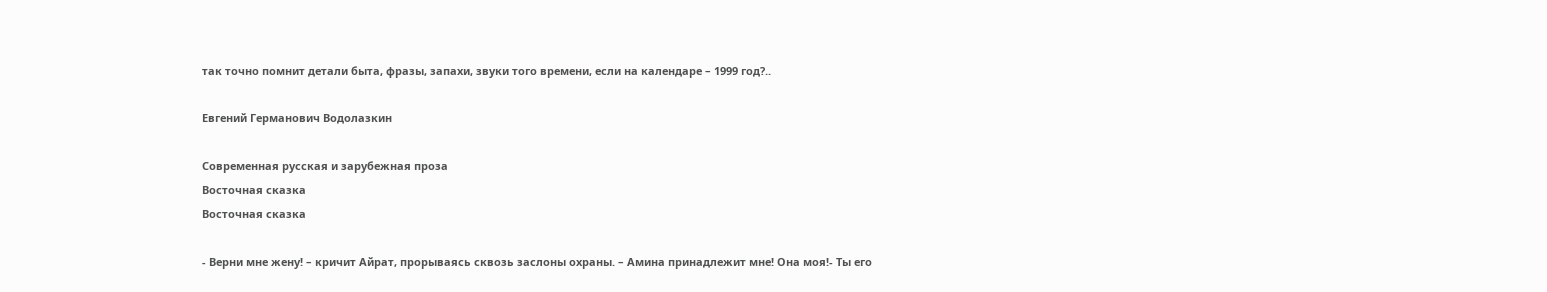так точно помнит детали быта, фразы, запахи, звуки того времени, если на календаре – 1999 год?..

Евгений Германович Водолазкин

Современная русская и зарубежная проза
Восточная сказка
Восточная сказка

- Верни мне жену! – кричит Айрат, прорываясь сквозь заслоны охраны. – Амина принадлежит мне! Она моя!- Ты его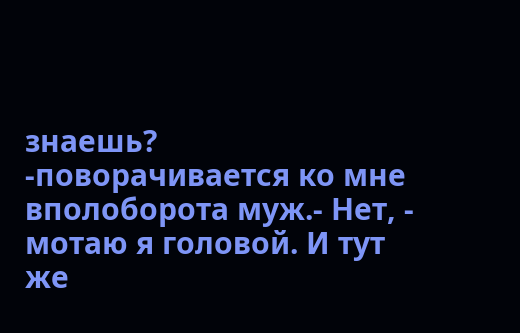знаешь? -поворачивается ко мне вполоборота муж.- Нет, - мотаю я головой. И тут же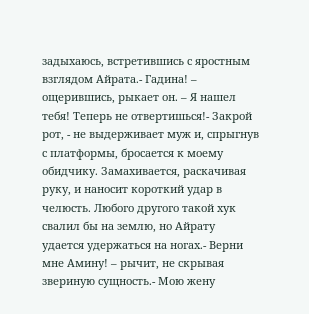задыхаюсь, встретившись с яростным взглядом Айрата.- Гадина! – ощерившись, рыкает он. – Я нашел тебя! Теперь не отвертишься!- Закрой рот, - не выдерживает муж и, спрыгнув с платформы, бросается к моему обидчику. Замахивается, раскачивая руку, и наносит короткий удар в челюсть. Любого другого такой хук свалил бы на землю, но Айрату удается удержаться на ногах.- Верни мне Амину! – рычит, не скрывая звериную сущность.- Мою жену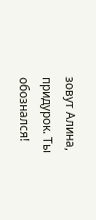зовут Алина, придурок. Ты обознался!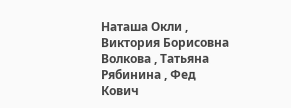Наташа Окли , Виктория Борисовна Волкова , Татьяна Рябинина , Фед Кович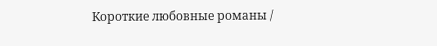Короткие любовные романы /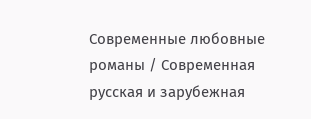Современные любовные романы / Современная русская и зарубежная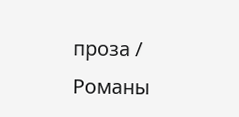проза / Романы